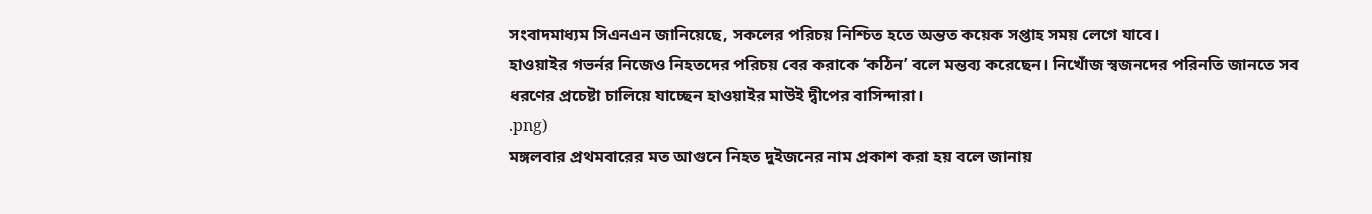সংবাদমাধ্যম সিএনএন জানিয়েছে, সকলের পরিচয় নিশ্চিত হতে অন্তত কয়েক সপ্তাহ সময় লেগে যাবে।
হাওয়াইর গভর্নর নিজেও নিহতদের পরিচয় বের করাকে ‘কঠিন’ বলে মন্তব্য করেছেন। নিখোঁজ স্বজনদের পরিনতি জানতে সব ধরণের প্রচেষ্টা চালিয়ে যাচ্ছেন হাওয়াইর মাউই দ্বীপের বাসিন্দারা।
.png)
মঙ্গলবার প্রথমবারের মত আগুনে নিহত দুইজনের নাম প্রকাশ করা হয় বলে জানায়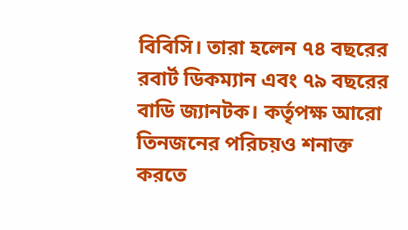বিবিসি। তারা হলেন ৭৪ বছরের রবার্ট ডিকম্যান এবং ৭৯ বছরের বাডি জ্যানটক। কর্তৃপক্ষ আরো তিনজনের পরিচয়ও শনাক্ত করতে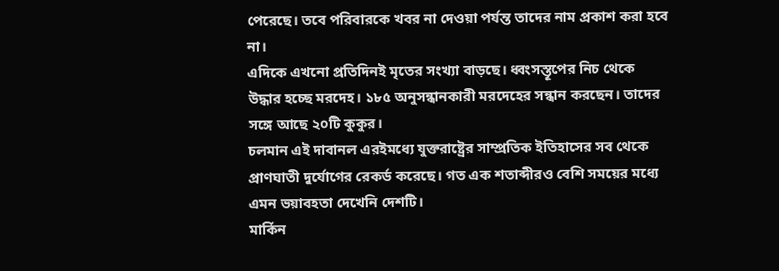পেরেছে। তবে পরিবারকে খবর না দেওয়া পর্যন্ত তাদের নাম প্রকাশ করা হবে না।
এদিকে এখনো প্রতিদিনই মৃতের সংখ্যা বাড়ছে। ধ্বংসস্তূপের নিচ থেকে উদ্ধার হচ্ছে মরদেহ। ১৮৫ অনুসন্ধানকারী মরদেহের সন্ধান করছেন। তাদের সঙ্গে আছে ২০টি কুকুর।
চলমান এই দাবানল এরইমধ্যে যুক্তরাষ্ট্রের সাম্প্রতিক ইতিহাসের সব থেকে প্রাণঘাতী দুর্যোগের রেকর্ড করেছে। গত এক শতাব্দীরও বেশি সময়ের মধ্যে এমন ভয়াবহতা দেখেনি দেশটি।
মার্কিন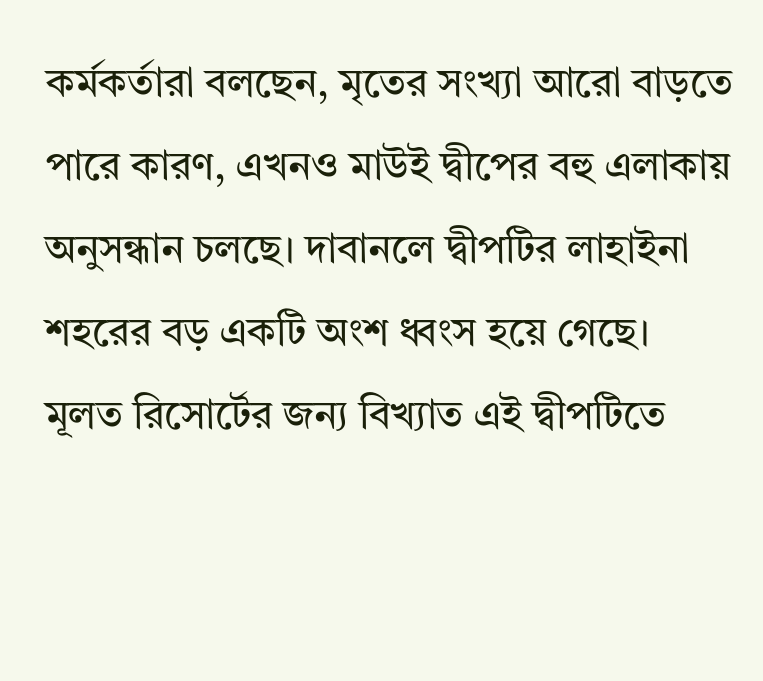কর্মকর্তারা বলছেন, মৃতের সংখ্যা আরো বাড়তে পারে কারণ, এখনও মাউই দ্বীপের বহু এলাকায় অনুসন্ধান চলছে। দাবানলে দ্বীপটির লাহাইনা শহরের বড় একটি অংশ ধ্বংস হয়ে গেছে।
মূলত রিসোর্টের জন্য বিখ্যাত এই দ্বীপটিতে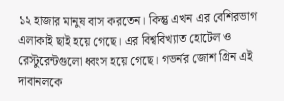১২ হাজার মানুষ বাস করতেন। কিন্তু এখন এর বেশিরভাগ এলাকাই ছাই হয়ে গেছে। এর বিশ্ববিখ্যাত হোটেল ও রেস্টুরেন্টগুলো ধ্বংস হয়ে গেছে। গভর্নর জোশ গ্রিন এই দাবানলকে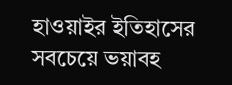হাওয়াইর ইতিহাসের সবচেয়ে ভয়াবহ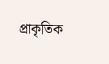প্রাকৃতিক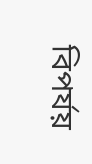বিপর্যয়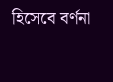হিসেবে বর্ণনা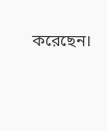করেছেন।